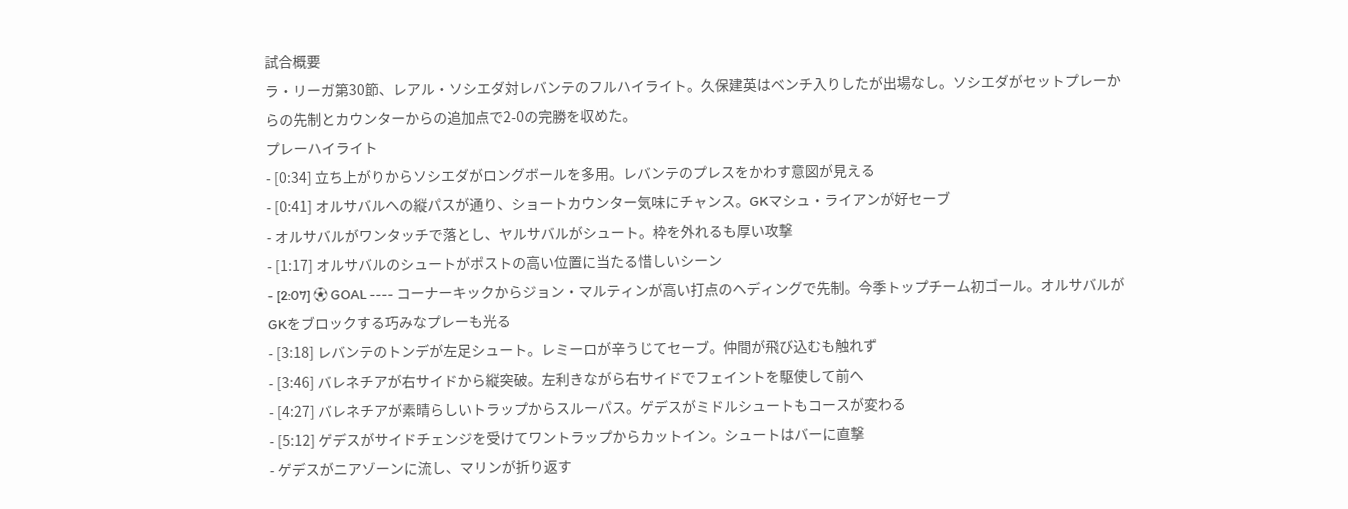試合概要
ラ・リーガ第30節、レアル・ソシエダ対レバンテのフルハイライト。久保建英はベンチ入りしたが出場なし。ソシエダがセットプレーからの先制とカウンターからの追加点で2-0の完勝を収めた。
プレーハイライト
- [0:34] 立ち上がりからソシエダがロングボールを多用。レバンテのプレスをかわす意図が見える
- [0:41] オルサバルへの縦パスが通り、ショートカウンター気味にチャンス。GKマシュ・ライアンが好セーブ
- オルサバルがワンタッチで落とし、ヤルサバルがシュート。枠を外れるも厚い攻撃
- [1:17] オルサバルのシュートがポストの高い位置に当たる惜しいシーン
- [2:07] ⚽ GOAL ---- コーナーキックからジョン・マルティンが高い打点のヘディングで先制。今季トップチーム初ゴール。オルサバルがGKをブロックする巧みなプレーも光る
- [3:18] レバンテのトンデが左足シュート。レミーロが辛うじてセーブ。仲間が飛び込むも触れず
- [3:46] バレネチアが右サイドから縦突破。左利きながら右サイドでフェイントを駆使して前へ
- [4:27] バレネチアが素晴らしいトラップからスルーパス。ゲデスがミドルシュートもコースが変わる
- [5:12] ゲデスがサイドチェンジを受けてワントラップからカットイン。シュートはバーに直撃
- ゲデスがニアゾーンに流し、マリンが折り返す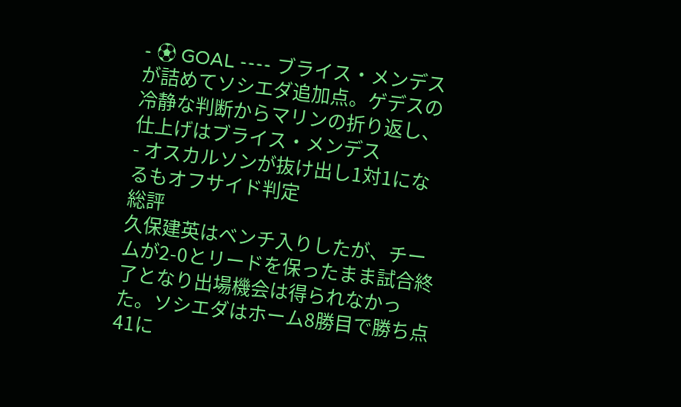- ⚽ GOAL ---- ブライス・メンデスが詰めてソシエダ追加点。ゲデスの冷静な判断からマリンの折り返し、仕上げはブライス・メンデス
- オスカルソンが抜け出し1対1になるもオフサイド判定
総評
久保建英はベンチ入りしたが、チームが2-0とリードを保ったまま試合終了となり出場機会は得られなかった。ソシエダはホーム8勝目で勝ち点41に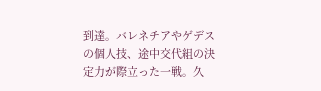到達。バレネチアやゲデスの個人技、途中交代組の決定力が際立った一戦。久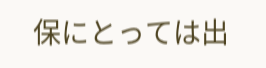保にとっては出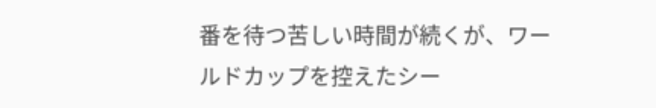番を待つ苦しい時間が続くが、ワールドカップを控えたシー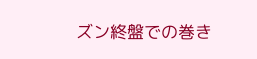ズン終盤での巻き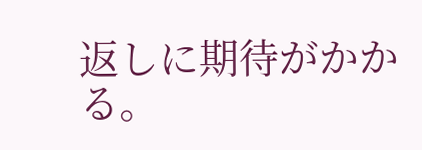返しに期待がかかる。